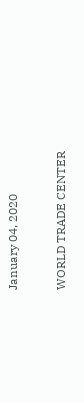January 04, 2020

WORLD TRADE CENTER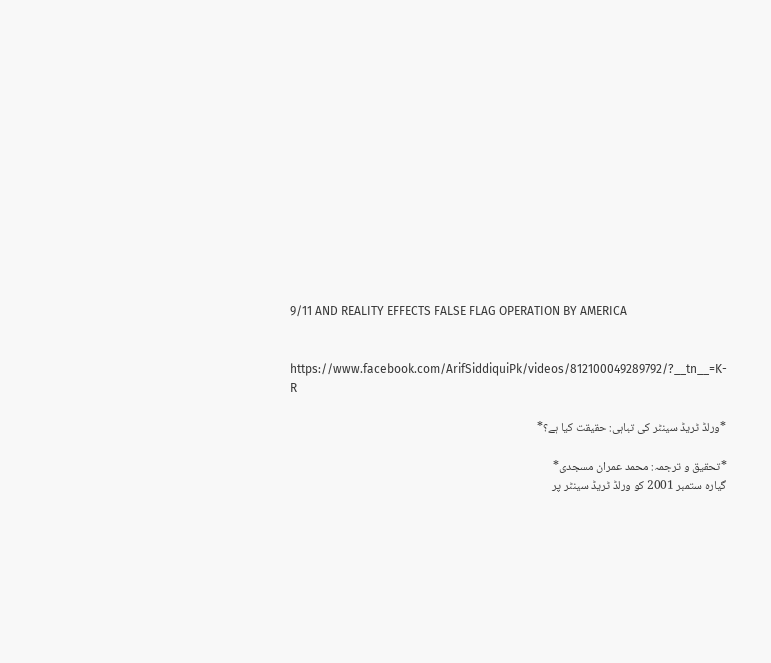9/11 AND REALITY EFFECTS FALSE FLAG OPERATION BY AMERICA


https://www.facebook.com/ArifSiddiquiPk/videos/812100049289792/?__tn__=K-R

*ورلڈ ٹریڈ سینٹر کی تباہی: حقیقت کیا ہے؟*

*تحقیق و ترجمہ: محمد عمران مسجدی*
گیارہ ستمبر 2001 کو ورلڈ ٹریڈ سینٹر پر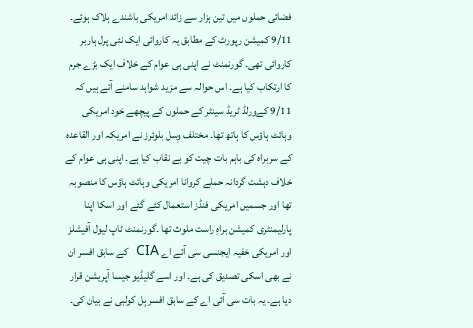فضائی حملوں میں تین ہزار سے زائد امریکی باشندے ہلاک ہوئے۔ 9/11 کمیشن رپورٹ کے مطابق یہ کاروائی ایک نئی پرل ہاربر کاروائی تھی۔ گورنمنٹ نے اپنی ہی عوام کے خلاف ایک بڑے جرم کا ارتکاب کیا ہے۔ اس حوالہ سے مزید شواہد سامنے آئے ہیں کہ 9/11 کےورلڈ ٹریڈ سینٹر کے حملوں کے پیچھے خود امریکی وہائٹ ہاؤس کا ہاتھ تھا۔ مختلف وِسل بلوئرز نے امریکہ اور القاعدہ کے سربراہ کی باہم بات چیت کو بے نقاب کیا ہے۔ اپنی ہی عوام کے خلاف دہشت گردانہ حملے کروانا امریکی وہائٹ ہاؤس کا منصوبہ تھا اور جسمیں امریکی فنڈز استعمال کئے گئے اور اسکا اپنا پارلیمنٹری کمیشن براہِ راست ملوث تھا ۔گورنمنٹ ٹاپ لیول آفیشلز اور امریکی خفیہ ایجنسی سی آئے اے CIA  کے سابق افسر ان نے بھی اسکی تصدیق کی ہے۔ اور اسے گلیڈیو جیسا آپریشن قرار
دیا ہے۔ یہ بات سی آئی اے کے سابق افسر بِل کولبی نے بیان کی۔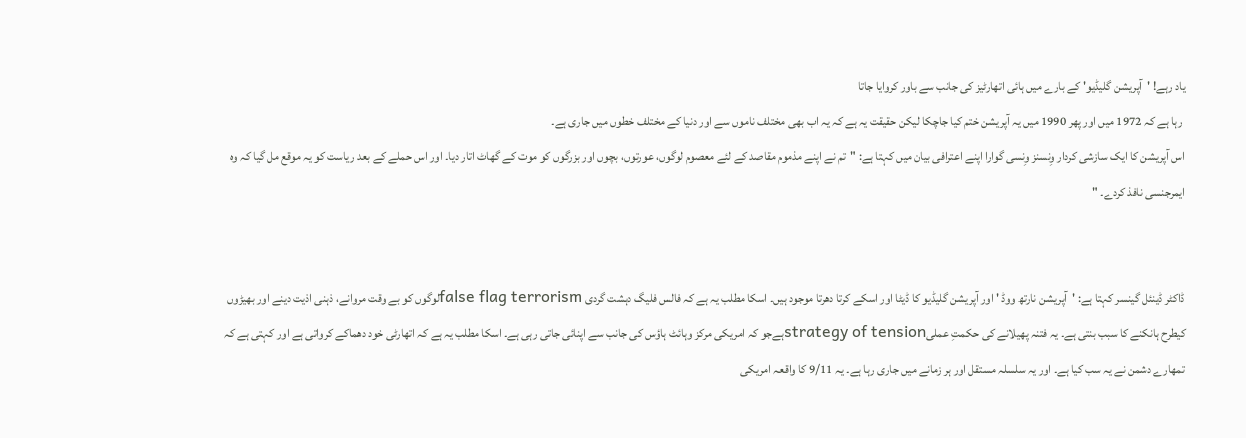یاد رہے! 'آپریشن گلیڈیو' کے بارے میں ہائی اتھارٹیز کی جانب سے باور کروایا جاتا
 رہا ہے کہ 1972 میں اور پھر 1990 میں یہ آپریشن ختم کیا جاچکا لیکن حقیقت یہ ہے کہ یہ اب بھی مختلف ناموں سے اور دنیا کے مختلف خطوں میں جاری ہے۔
اس آپریشن کا ایک سازشی کردار وِنسنز وِنسی گوارا اپنے اعترافی بیان میں کہتا ہے: "تم نے اپنے مذموم مقاصد کے لئے معصوم لوگوں، عورتوں، بچوں اور بزرگوں کو موت کے گھاٹ اتار دیا۔ اور اس حملے کے بعد ریاست کو یہ موقع مل گیا کہ وہ ایمرجنسی نافذ کردے۔ "


ڈاکٹر ڈینئل گینسر کہتا ہے: 'آپریشن نارتھ ووڈ ' اور آپریشن گلیڈیو کا ڈیٹا اور اسکے کرتا دھرتا موجود ہیں۔ اسکا مطلب یہ ہے کہ فالس فلیگ دہشت گردی false flag terrorismلوگوں کو بے وقت مروانے، ذہنی اذیت دینے اور بھیڑوں کیطرح ہانکنے کا سبب بنتی ہے۔ یہ فتنہ پھیلانے کی حکمتِ عملیstrategy of tensionہےجو کہ امریکی مرکز وہائٹ ہاؤس کی جانب سے اپنائی جاتی رہی ہے۔ اسکا مطلب یہ ہے کہ اتھارٹی خود دھماکے کرواتی ہے اور کہتی ہے کہ تمھارے دشمن نے یہ سب کیا ہے۔ اور یہ سلسلہ مستقل اور ہر زمانے میں جاری رہا ہے۔ یہ 9/11 کا واقعہ امریکی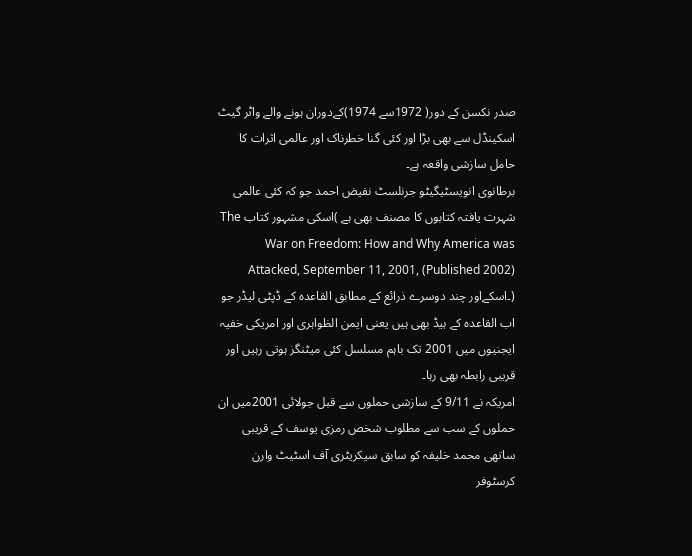صدر نکسن کے دور( 1972سے 1974)کےدوران ہونے والے واٹر گیٹ اسکینڈل سے بھی بڑا اور کئی گنا خطرناک اور عالمی اثرات کا حامل سازشی واقعہ ہے۔
برطانوی انویسٹیگیٹو جرنلسٹ نفیض احمد جو کہ کئی عالمی شہرت یافتہ کتابوں کا مصنف بھی ہے )اسکی مشہور کتاب The War on Freedom: How and Why America was Attacked, September 11, 2001, (Published 2002) (۔اسکےاور چند دوسرے ذرائع کے مطابق القاعدہ کے ڈپٹی لیڈر جو اب القاعدہ کے ہیڈ بھی ہیں یعنی ایمن الظواہری اور امریکی خفیہ ایجنیوں میں 2001 تک باہم مسلسل کئی میٹنگز ہوتی رہیں اور قریبی رابطہ بھی رہا۔
امریکہ نے 9/11 کے سازشی حملوں سے قبل جولائی 2001میں ان حملوں کے سب سے مطلوب شخص رمزی یوسف کے قریبی ساتھی محمد خلیفہ کو سابق سیکریٹری آف اسٹیٹ وارن کرسٹوفر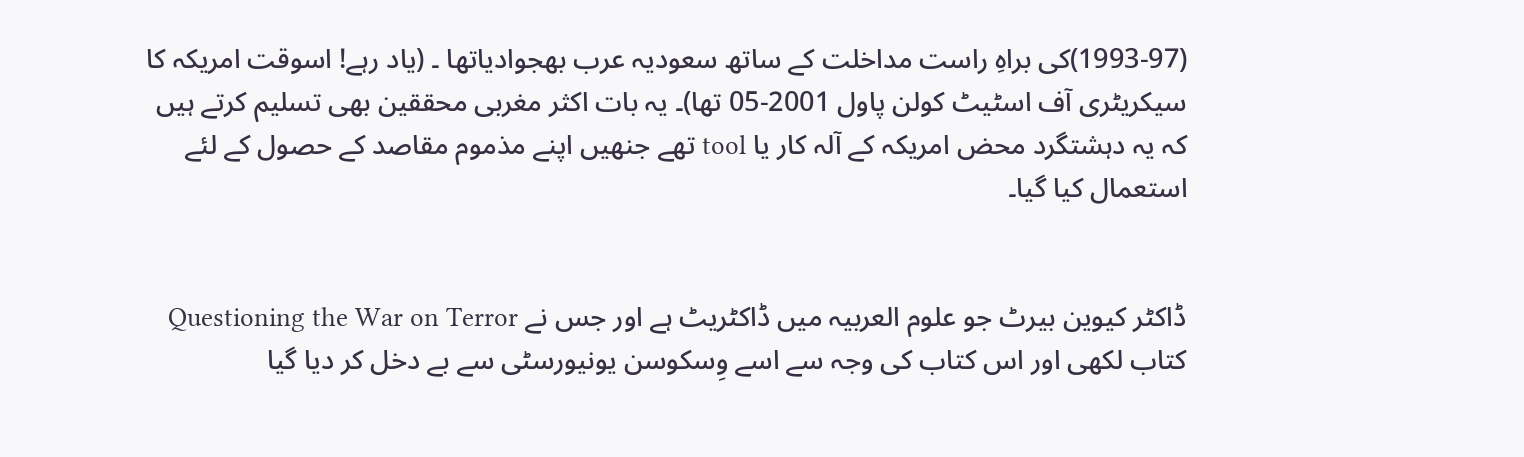(1993-97)کی براہِ راست مداخلت کے ساتھ سعودیہ عرب بھجوادیاتھا ۔ (یاد رہے! اسوقت امریکہ کا سیکریٹری آف اسٹیٹ کولن پاول 2001-05 تھا)۔ یہ بات اکثر مغربی محققین بھی تسلیم کرتے ہیں کہ یہ دہشتگرد محض امریکہ کے آلہ کار یا tool تھے جنھیں اپنے مذموم مقاصد کے حصول کے لئے استعمال کیا گیا۔


ڈاکٹر کیوین بیرٹ جو علوم العربیہ میں ڈاکٹریٹ ہے اور جس نے Questioning the War on Terror کتاب لکھی اور اس کتاب کی وجہ سے اسے وِسکوسن یونیورسٹی سے بے دخل کر دیا گیا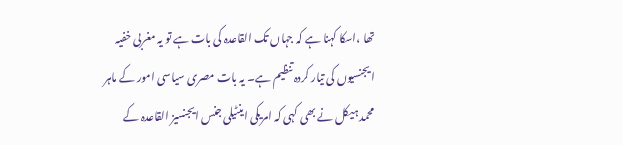تھا ،اسکا کہنا ہے کہ جہاں تک القاعدہ کی بات ہے تو یہ مغربی خفیہ ایجنسیوں کی تیار کردہ تنظیم ہے۔ یہ بات مصری سیاسی امور کے ماہر محمد ہیکل نے بھی کہی کہ امریکی اینٹیلی جنس ایجنسیز القاعدہ کے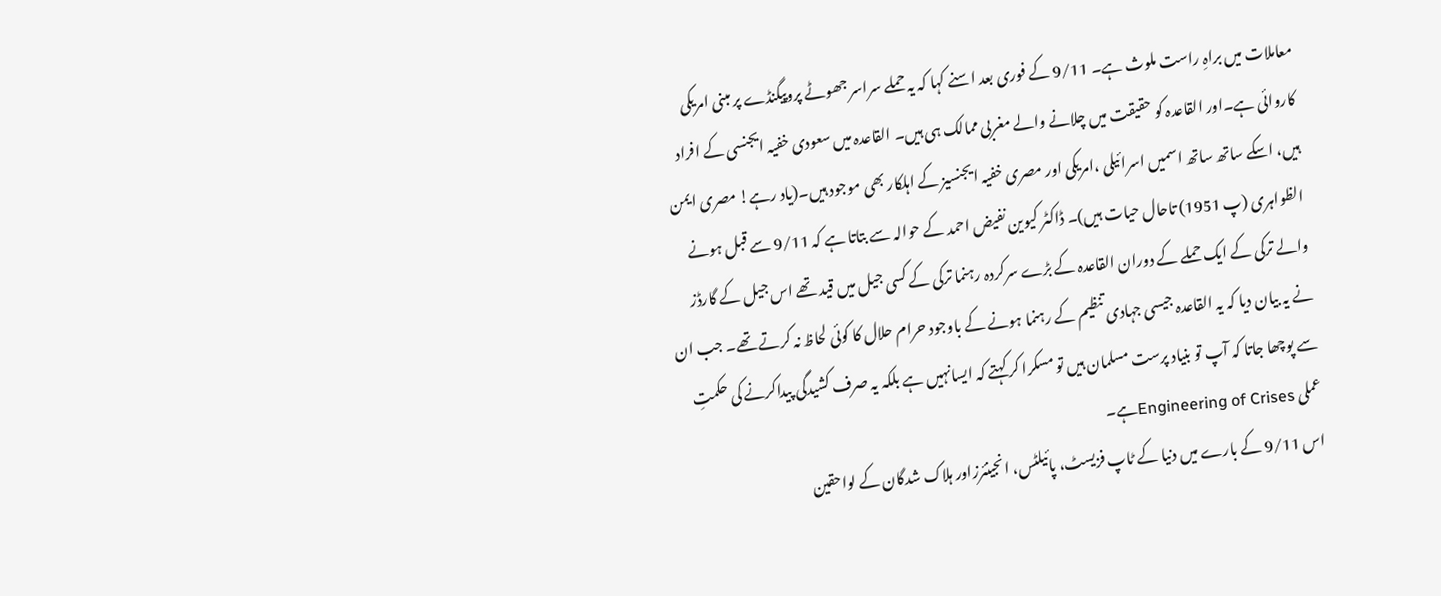معاملات میں براہِ راست ملوث ہے۔ 9/11 کے فوری بعد اسنے کہا کہ یہ حملے سراسر جھوٹے پروپیگنڈے پر مبنی امریکی کاروائی ہے۔اور القاعدہ کو حقیقت میں چلانے والے مغربی ممالک ہی ہیں۔ القاعدہ میں سعودی خفیہ ایجنسی کے افراد ہیں، اسکے ساتھ ساتھ اسمیں اسرائیلی ،امریکی اور مصری خفیہ ایجنسیز کے اہلکار بھی موجود ہیں۔(یاد رہے! مصری ایمن الظواہری (پ 1951) تاحال حیات ہیں)۔ ڈاکٹر کیوین نفیض احمد کے حوالہ سے بتاتا ہے کہ 9/11 سے قبل ہونے والے ترکی کے ایک حملے کے دوران القاعدہ کے بڑے سرکردہ رہنما ترکی کے کسی جیل میں قید تھے اس جیل کے گارڈز نے یہ بیان دیا کہ یہ القاعدہ جیسی جہادی تنظیم کے رہنما ہونے کے باوجود حرام حلال کا کوئی لحاظ نہ کرتے تھے۔ جب ان سے پوچھا جاتا کہ آپ تو بنیاد پرست مسلمان ہیں تو مسکرا کر کہتے کہ ایسانہیں ہے بلکہ یہ صرف کشیدگی پیداکرنے کی حکمتِ عملی Engineering of Crisesہے۔
اس 9/11 کے بارے میں دنیا کے ٹاپ فزیسٹ، پائیلٹس، انجینئرزاور ہلاک شدگان کے لواحقین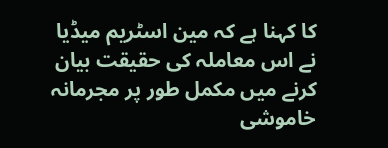کا کہنا ہے کہ مین اسٹریم میڈیا نے اس معاملہ کی حقیقت بیان کرنے میں مکمل طور پر مجرمانہ خاموشی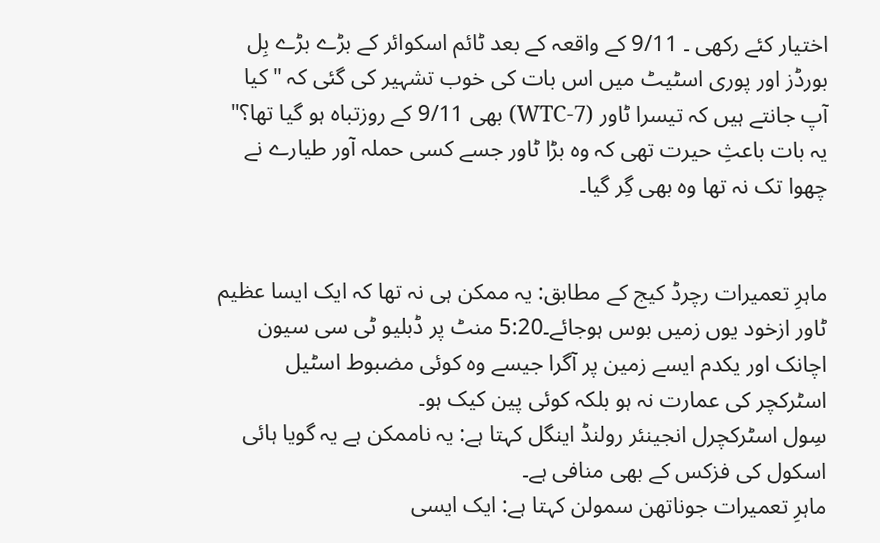اختیار کئے رکھی ۔ 9/11 کے واقعہ کے بعد ٹائم اسکوائر کے بڑے بڑے بِل بورڈز اور پوری اسٹیٹ میں اس بات کی خوب تشہیر کی گئی کہ "کیا آپ جانتے ہیں کہ تیسرا ٹاور (WTC-7) بھی 9/11 کے روزتباہ ہو گیا تھا؟" یہ بات باعثِ حیرت تھی کہ وہ بڑا ٹاور جسے کسی حملہ آور طیارے نے چھوا تک نہ تھا وہ بھی گِر گیا۔


ماہرِ تعمیرات رچرڈ کیج کے مطابق: یہ ممکن ہی نہ تھا کہ ایک ایسا عظیم ٹاور ازخود یوں زمیں بوس ہوجائے۔5:20 منٹ پر ڈبلیو ٹی سی سیون اچانک اور یکدم ایسے زمین پر آگرا جیسے وہ کوئی مضبوط اسٹیل اسٹرکچر کی عمارت نہ ہو بلکہ کوئی پین کیک ہو۔
سِول اسٹرکچرل انجینئر رولنڈ اینگل کہتا ہے: یہ ناممکن ہے یہ گویا ہائی اسکول کی فزکس کے بھی منافی ہے۔
ماہرِ تعمیرات جوناتھن سمولن کہتا ہے: ایک ایسی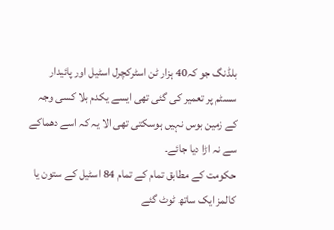بلڈنگ جو کہ40 ہزار ٹن اسٹرکچرل اسٹیل اور پائیدار سسٹم پر تعمیر کی گئی تھی ایسے یکدم بلا کسی وجہ کے زمین بوس نہیں ہوسکتی تھی الا یہ کہ اسے دھماکے سے نہ اڑا دیا جائے۔
حکومت کے مطابق تمام کے تمام 84 اسٹیل کے ستون یا کالمز ایک ساتھ ٹوٹ گئے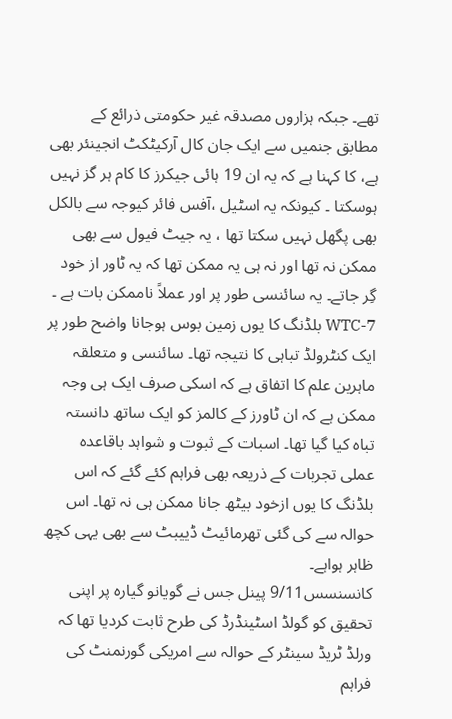تھے۔ جبکہ ہزاروں مصدقہ غیر حکومتی ذرائع کے مطابق جنمیں سے ایک جان کال آرکیٹکٹ انجینئر بھی ہے، کا کہنا ہے کہ یہ ان 19 ہائی جیکرز کا کام ہر گز نہیں ہوسکتا ۔ کیونکہ یہ اسٹیل ،آفس فائر کیوجہ سے بالکل بھی پگھل نہیں سکتا تھا ، یہ جیٹ فیول سے بھی ممکن نہ تھا اور نہ ہی یہ ممکن تھا کہ یہ ٹاور از خود گِر جاتے۔ یہ سائنسی طور پر اور عملاً ناممکن بات ہے ۔ WTC-7 بلڈنگ کا یوں زمین بوس ہوجانا واضح طور پر ایک کنٹرولڈ تباہی کا نتیجہ تھا۔ سائنسی و متعلقہ ماہرین علم کا اتفاق ہے کہ اسکی صرف ایک ہی وجہ ممکن ہے کہ ان ٹاورز کے کالمز کو ایک ساتھ دانستہ تباہ کیا گیا تھا۔ اسبات کے ثبوت و شواہد باقاعدہ عملی تجربات کے ذریعہ بھی فراہم کئے گئے کہ اس بلڈنگ کا یوں ازخود بیٹھ جانا ممکن ہی نہ تھا۔ اس حوالہ سے کی گئی تھرمائیٹ ڈییبٹ سے بھی یہی کچھ ظاہر ہواہے۔
کانسنسس9/11 پینل جس نے گویانو گیارہ پر اپنی تحقیق کو گولڈ اسٹینڈرڈ کی طرح ثابت کردیا تھا کہ ورلڈ ٹریڈ سینٹر کے حوالہ سے امریکی گورنمنٹ کی فراہم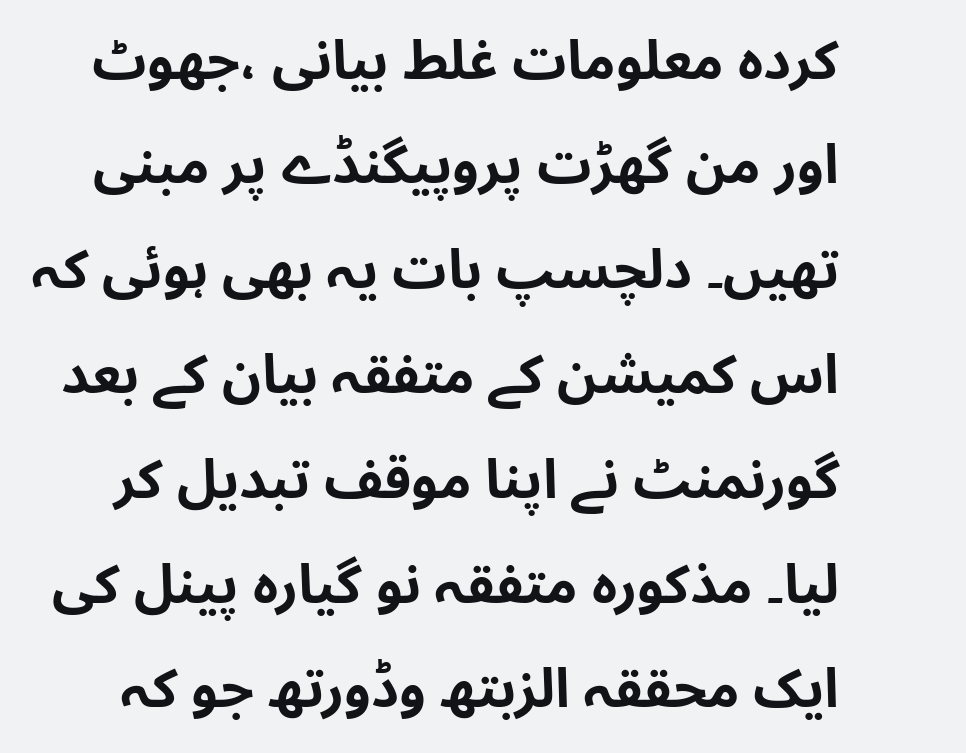کردہ معلومات غلط بیانی ،جھوٹ اور من گھڑت پروپیگنڈے پر مبنی تھیں۔ دلچسپ بات یہ بھی ہوئی کہ اس کمیشن کے متفقہ بیان کے بعد گورنمنٹ نے اپنا موقف تبدیل کر لیا۔ مذکورہ متفقہ نو گیارہ پینل کی ایک محققہ الزبتھ وڈورتھ جو کہ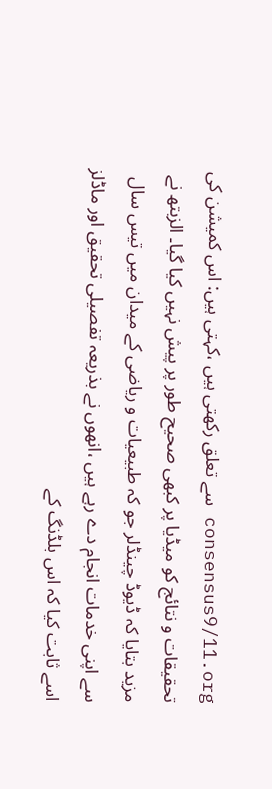consensus9/11.org سے تعلق رکھتی ہیں ،کہتی ہیں: اس کمیشن کی تحقیقات و نتائج کو میڈیا پر کبھی صحیح طور پر پیش نہیں کیا گیا۔ الزبتھ نے مزید بتایا کہ ڈیوڈ چینڈلر جو کہ طبیعیات و ریاضی کے میدان میں تیس سال سے اپنی خدمات انجام دے رہے ہیں ،انھوں نے بذریعہ تفصیلی تحقیق اور ماڈلز اسے ثابت کیا کہ اس بلڈنگ کے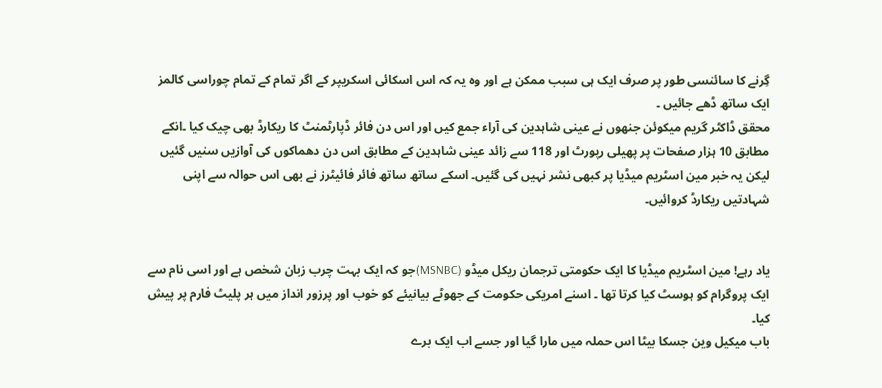گِرنے کا سائنسی طور پر صرف ایک ہی سبب ممکن ہے اور وہ یہ کہ اس اسکائی اسکریپر کے اگر تمام کے تمام چوراسی کالمز ایک ساتھ ڈھے جائیں ۔
محقق ڈاکٹر گریم میکوئن جنھوں نے عینی شاہدین کی آراء جمع کیں اور اس دن فائر ڈپارٹمنٹ کا ریکارڈ بھی چیک کیا ۔انکے مطابق 10 ہزار صفحات پر پھیلی رپورٹ اور 118 سے زائد عینی شاہدین کے مطابق اس دن دھماکوں کی آوازیں سنیں گئیں لیکن یہ خبر مین اسٹریم میڈیا پر کبھی نشر نہیں کی گئیں۔ اسکے ساتھ ساتھ فائر فائیٹرز نے بھی اس حوالہ سے اپنی شہادتیں ریکارڈ کروائیں۔


یاد رہے! مین اسٹریم میڈیا کا ایک حکومتی ترجمان ریکل میڈو (MSNBC)جو کہ ایک بہت چرب زبان شخص ہے اور اسی نام سے ایک پروگرام کو ہوسٹ کیا کرتا تھا ۔ اسنے امریکی حکومت کے جھوٹے بیانیئے کو خوب اور پرزور انداز میں ہر پلیٹ فارم پر پیش کیا۔
باب میکیل وین جسکا بیٹا اس حملہ میں مارا گیا اور جسے اب ایک برے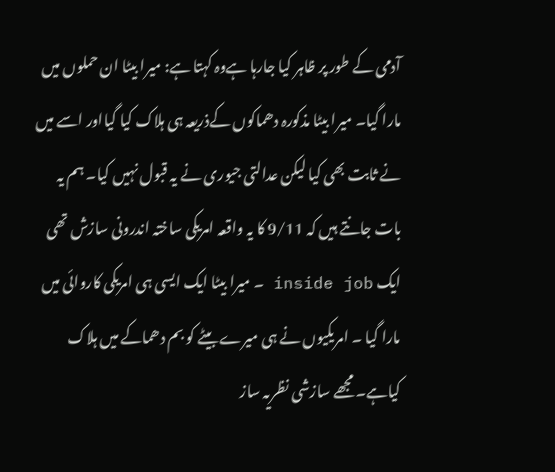آدمی کے طور پر ظاہر کیا جارہا ہےوہ کہتا ہے: میرا بیٹا ان حملوں میں مارا گیا۔ میرا بیٹا مذکورہ دھماکوں کےذریعہ ہی ہلاک کیا گیااور اسے میں نے ثابت بھی کیا لیکن عدالتی جیوری نے یہ قبول نہیں کیا۔ ہم یہ بات جانتے ہیں کہ 9/11 کا یہ واقعہ امریکی ساختہ اندرونی سازش تھی ایک inside job ۔ میرا بیٹا ایک ایسی ہی امریکی کاروائی میں مارا گیا ۔ امریکیوں نے ہی میرے بیٹے کو بم دھماکے میں ہلاک کیاہے۔ مجھے سازشی نظریہ ساز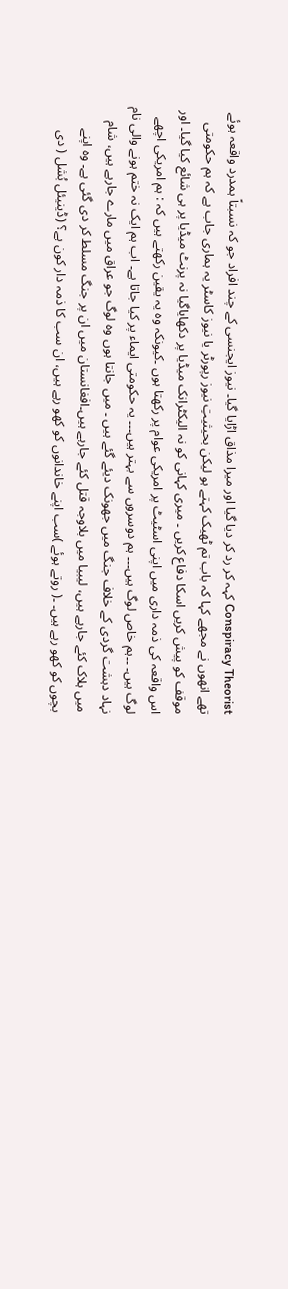Conspiracy Theorist کہہ کر رد کر دیا گیا اور میرا مذاق اڑایا گیا۔ نیوز ایجنسی کے چند افراد جو کہ نسبتاً ہمدرد واقعہ ہوئے تھے انھوں نے مجھے کہا کہ باب تم ٹھیک کہتے ہو لیکن بحیثیتِ نیوز رپورٹر یا نیوز کاسٹر یہ ہماری جاب ہے کہ ہم حکومتی موقف کو پیش کریں اسکا دفاع کریں ۔ میری کہانی کو نہ الیکٹرانک میڈیا پر دکھایاگیا نہ پرنٹ میڈیا پر ہی شائع کیا گیا۔ اور اس واقعہ کی ذمہ داری میں اپنی اسٹیٹ پر امریکی عوام پر رکھتا ہوں ۔کیونکہ وہ یہ یقین رکھتے ہیں کہ : ہم امریکی اچھے لوگ ہیں۔ ۔۔ہم خاص لوگ ہیں۔۔۔ ہم دوسروں سے بہتر ہیں۔۔۔ یہ حکومتی ایماء پر کیا جاتا ہے۔ اب ہم ایک نہ ختم ہونے والی نام نہاد دہشت گردی کے خلاف جنگ میں جھونک دیئے گئے ہیں ۔ میں جانتا ہوں وہ لوگ جو عراق میں مارے جارہے ہیں، شام میں ہلاک کئے جارہے ہیں، لیبیا میں بلاوجہ قتل کئے جارہے ہیں۔افغانستان میں ان پر جنگ مسلط کر دی گئی ہے۔ وہ اپنے بچوں کو کھو رہے ہیں۔ ۔( روتے ہوئے )سب اپنے خاندانوں کو کھو رہے ہیں، ان سب کا ذمہ دار کون ہے؟ (ڈینیئل بُشل ( دی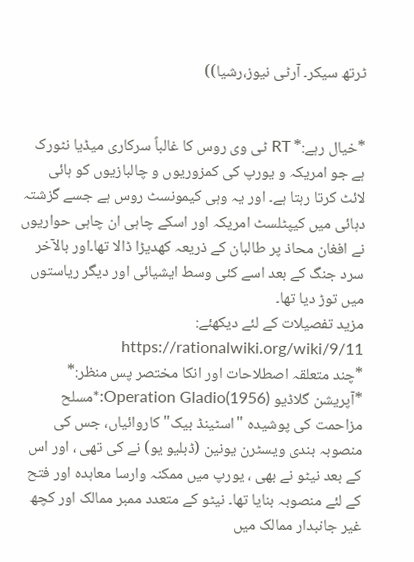ٹرتھ سیکر۔ آرٹی نیوز،رشیا))


*خیال رہے:* RT ٹی وی روس کا غالباً سرکاری میڈیا نٹورک ہے جو امریکہ و یورپ کی کمزوریوں و چالبازیوں کو ہائی لائٹ کرتا رہتا ہے۔ اور یہ وہی کیمونسٹ روس ہے جسے گزشتہ دہائی میں کیپٹلسٹ امریکہ اور اسکے چاہی ان چاہی حواریوں نے افغان محاذ پر طالبان کے ذریعہ کھدیڑا ڈالا تھا۔اور بالآخر سرد جنگ کے بعد اسے کئی وسط ایشیائی اور دیگر ریاستوں میں توڑ دیا تھا۔
مزید تفصیلات کے لئے دیکھئے: https://rationalwiki.org/wiki/9/11
*چند متعلقہ اصطلاحات اور انکا مختصر پس منظر:*
*آپریشن گلاڈیو Operation Gladio(1956):*مسلح مزاحمت کی پوشیدہ "اسٹینڈ بیک" کاروائیاں، جس کی منصوبہ بندی ویسٹرن یونین (ڈبلیو یو) نے کی تھی ، اور اس کے بعد نیٹو نے بھی ، یورپ میں ممکنہ وارسا معاہدہ اور فتح کے لئے منصوبہ بنایا تھا۔ نیٹو کے متعدد ممبر ممالک اور کچھ غیر جانبدار ممالک میں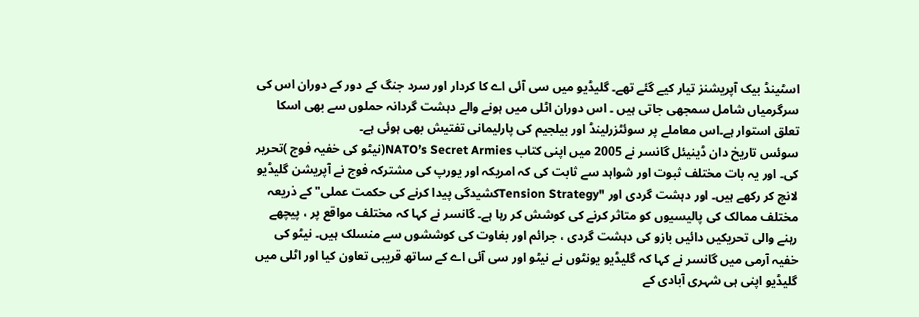اسٹینڈ بیک آپریشنز تیار کیے گئے تھے۔ گلیڈیو میں سی آئی اے کا کردار اور سرد جنگ کے دور کے دوران اس کی سرگرمیاں شامل سمجھی جاتی ہیں ۔ اس دوران اٹلی میں ہونے والے دہشت گردانہ حملوں سے بھی اسکا تعلق استوار ہے۔اس معاملے پر سوئٹزرلینڈ اور بیلجیم کی پارلیمانی تفتیش بھی ہوئی ہے۔
سوئس تاریخ دان ڈینیئل گانسر نے 2005 میں اپنی کتاب NATO’s Secret Armies(نیٹو کی خفیہ فوج )تحریر کی۔ اور یہ بات مختلف ثبوت اور شواہد سے ثابت کی کہ امریکہ اور یورپ کی مشترکہ فوج نے آپریشن گلیڈیو لانچ کر رکھے ہیں۔ اور دہشت گردی اور "Tension Strategyکشیدگی پیدا کرنے کی حکمت عملی" کے ذریعہ مختلف ممالک کی پالیسیوں کو متاثر کرنے کی کوشش کر رہا ہے۔ گانسر نے کہا کہ مختلف مواقع پر ، پیچھے رہنے والی تحریکیں دائیں بازو کی دہشت گردی ، جرائم اور بغاوت کی کوششوں سے منسلک ہیں۔ نیٹو کی خفیہ آرمی میں گانسر نے کہا کہ گلیڈیو یونٹوں نے نیٹو اور سی آئی اے کے ساتھ قریبی تعاون کیا اور اٹلی میں گلیڈیو اپنی ہی شہری آبادی کے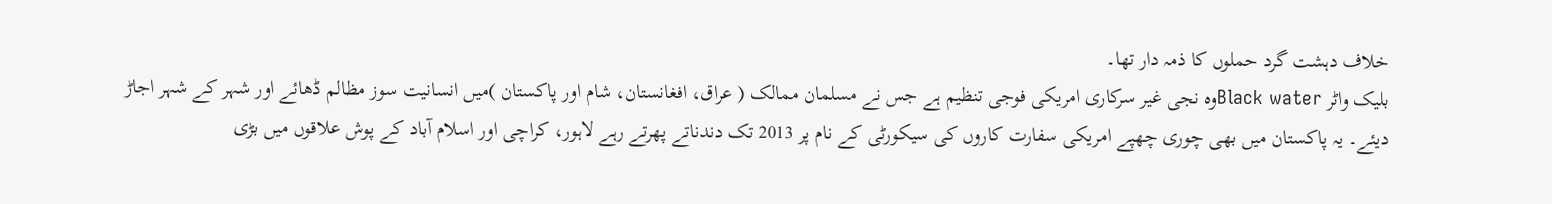خلاف دہشت گرد حملوں کا ذمہ دار تھا۔
بلیک واٹر Black waterوہ نجی غیر سرکاری امریکی فوجی تنظیم ہے جس نے مسلمان ممالک ( عراق، افغانستان، شام اور پاکستان )میں انسانیت سوز مظالم ڈھائے اور شہر کے شہر اجاڑ دیئے۔ یہ پاکستان میں بھی چوری چھپے امریکی سفارت کاروں کی سیکورٹی کے نام پر 2013 تک دندناتے پھرتے رہے لاہور، کراچی اور اسلام آباد کے پوش علاقوں میں بڑی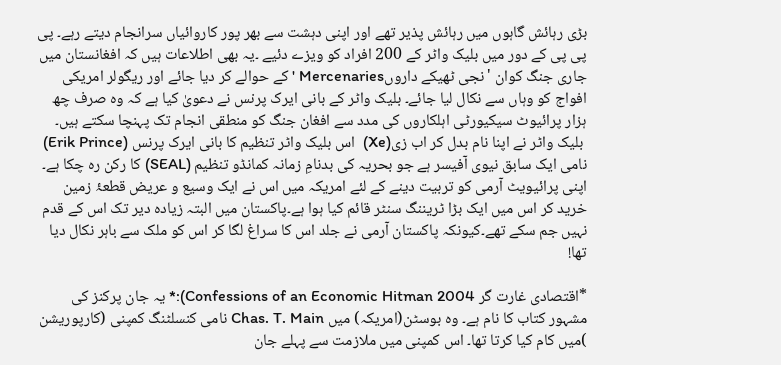بڑی رہائش گاہوں میں رہائش پذیر تھے اور اپنی دہشت سے بھر پور کاروائیاں سرانجام دیتے رہے۔ پی پی پی کے دور میں بلیک واٹر کے 200 افراد کو ویزے دئیے ۔یہ بھی اطلاعات ہیں کہ افغانستان میں جاری جنگ کوان 'نجی ٹھیکے داروںMercenaries ' کے حوالے کر دیا جائے اور ریگولر امریکی افواج کو وہاں سے نکال لیا جائے۔ بلیک واٹر کے بانی ایرک پرنس نے دعویٰ کیا ہے کہ وہ صرف چھ ہزار پرائیوٹ سیکیورٹی اہلکاروں کی مدد سے افغان جنگ کو منطقی انجام تک پہنچا سکتے ہیں۔
 بلیک واٹر نے اپنا نام بدل کر اب زی(Xe)  اس بلیک واٹر تنظیم کا بانی ایرک پرنس (Erik Prince) نامی ایک سابق نیوی آفیسر ہے جو بحریہ کی بدنامِ زمانہ کمانڈو تنظیم (SEAL) کا رکن رہ چکا ہے۔ اپنی پرائیویٹ آرمی کو تربیت دینے کے لئے امریکہ میں اس نے ایک وسیع و عریض قطعۂ زمین خرید کر اس میں ایک بڑا ٹریننگ سنٹر قائم کیا ہوا ہے۔پاکستان میں البتہ زیادہ دیر تک اس کے قدم نہیں جم سکے تھے۔کیونکہ پاکستان آرمی نے جلد اس کا سراغ لگا کر اس کو ملک سے باہر نکال دیا تھا!

*اقتصادی غارت گر Confessions of an Economic Hitman 2004):* یہ جان پرکنز کی مشہور کتاب کا نام ہے۔ وہ بوسٹن(امریکہ) میں Chas. T. Main نامی کنسلٹنگ کمپنی (کارپوریشن )میں کام کیا کرتا تھا۔ اس کمپنی میں ملازمت سے پہلے جان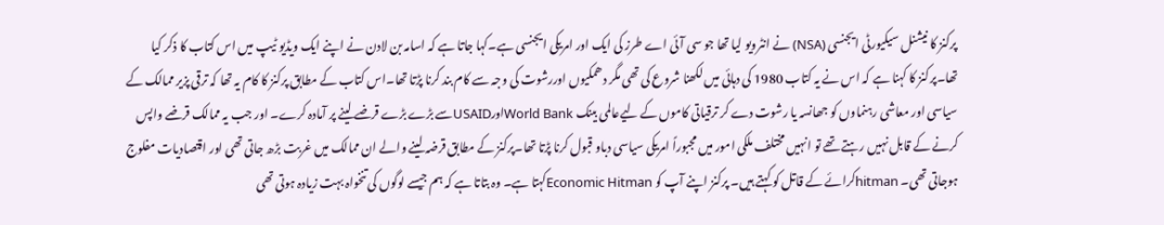پرکنز کا نیشنل سیکیورٹی ایجنسی (NSA) نے انٹرویو لیا تھا جو سی آئی اے طرز کی ایک اور امریکی ایجنسی ہے۔کہا جاتا ہے کہ اسامہ بن لادن نے اپنے ایک ویڈیو ٹیپ میں اس کتاب کا ذکر کیا تھا۔پرکنز کا کہنا ہے کہ اس نے یہ کتاب 1980 کی دہائی میں لکھنا شروع کی تھی مگر دھمکیوں اوررشوت کی وجہ سے کام بند کرنا پڑتا تھا۔اس کتاب کے مطابق پرکنز کا کام یہ تھا کہ ترقی پزیر ممالک کے سیاسی اور معاشی رہنماوں کو جھانسہ یا رشوت دے کر ترقیاتی کاموں کے لیےعالمی بینک World BankاورUSAIDسے بڑے بڑے قرضے لینے پر آمادہ کرے۔ اور جب یہ ممالک قرضے واپس کرنے کے قابل نہیں رہتے تھے تو انہیں مختلف ملکی امور میں مجبوراً امریکی سیاسی دباو قبول کرنا پڑتا تھا۔پرکنز کے مطابق قرضہ لینے والے ان ممالک میں غربت بڑھ جاتی تھی اور اقتصادیات مفلوج ہوجاتی تھی۔ hitmanکرائے کے قاتل کو کہتے ہیں۔ پرکنز اپنے آپ کو Economic Hitmanکہتا ہے۔ وہ بتاتا ہے کہ ہم جیسے لوگوں کی تنخواہ بہت زیادہ ہوتی تھی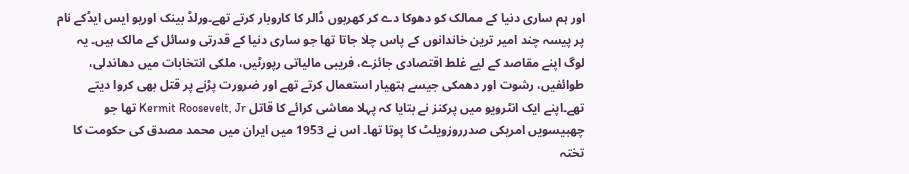اور ہم ساری دنیا کے ممالک کو دھوکا دے کر کھربوں ڈالر کا کاروبار کرتے تھے۔ورلڈ بینک اوریو ایس ایڈکے نام پر پیسہ چند امیر ترین خاندانوں کے پاس چلا جاتا تھا جو ساری دنیا کے قدرتی وسائل کے مالک ہیں۔ یہ لوگ اپنے مقاصد کے لیے غلط اقتصادی جائزے، فریبی مالیاتی رپورٹیں، ملکی انتخابات میں دھاندلی، طوائفیں، رشوت اور دھمکی جیسے ہتھیار استعمال کرتے تھے اور ضرورت پڑنے پر قتل بھی کروا دیتے تھے۔اپنے ایک انٹرویو میں پرکنز نے بتایا کہ پہلا معاشی کرائے کا قاتل Kermit Roosevelt, Jr تھا جو چھبیسویں امریکی صدرروزویلٹ کا پوتا تھا۔ اس نے 1953 میں ایران میں محمد مصدق کی حکومت کا تختہ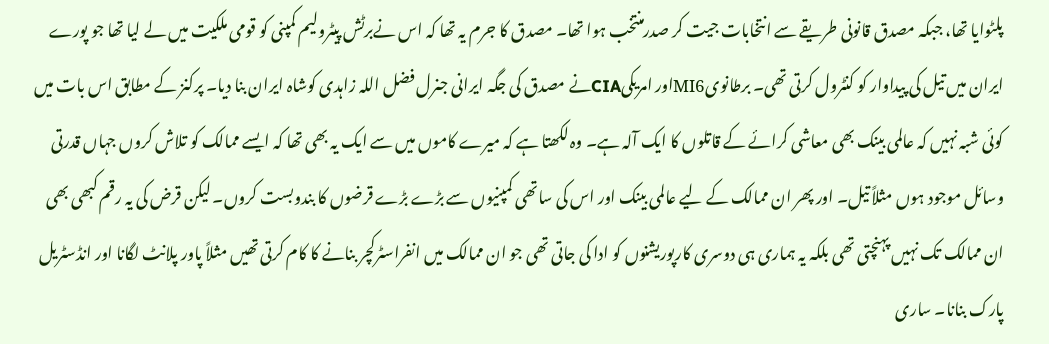پلٹوایا تھا، جبکہ مصدق قانونی طریقے سے انتخابات جیت کر صدرمنتخب ہوا تھا۔ مصدق کا جرم یہ تھا کہ اس نےبرٹش پیٹرولیم کمپنی کو قومی ملکیت میں لے لیا تھا جو پورے ایران میں تیل کی پیداوار کو کنٹرول کرتی تھی۔ برطانویMI6اور امریکیCIAنے مصدق کی جگہ ایرانی جنرل فضل اللہ زاہدی کوشاہ ایران بنا دیا۔ پرکنز کے مطابق اس بات میں کوئی شبہ نہیں کہ عالمی بینک بھی معاشی کرائے کے قاتلوں کا ایک آلہ ہے۔ وہ لکھتا ہے کہ میرے کاموں میں سے ایک یہ بھی تھا کہ ایسے ممالک کو تلاش کروں جہاں قدرتی وسائل موجود ہوں مثلاً تیل۔ اور پھر ان ممالک کے لیے عالمی بینک اور اس کی ساتھی کمپنیوں سے بڑے بڑے قرضوں کا بندوبست کروں۔ لیکن قرض کی یہ رقم کبھی بھی ان ممالک تک نہیں پہنچتی تھی بلکہ یہ ہماری ہی دوسری کارپوریشنوں کو ادا کی جاتی تھی جو ان ممالک میں انفراسٹرکچر بنانے کا کام کرتی تھیں مثلاً پاور پلانٹ لگانا اور انڈسٹریل پارک بنانا۔ ساری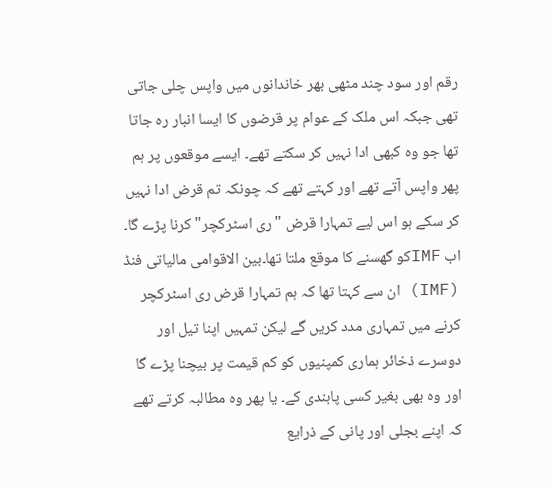رقم اور سود چند مٹھی بھر خاندانوں میں واپس چلی جاتی تھی جبکہ اس ملک کے عوام پر قرضوں کا ایسا انبار رہ جاتا تھا جو وہ کبھی ادا نہیں کر سکتے تھے۔ ایسے موقعوں پر ہم پھر واپس آتے تھے اور کہتے تھے کہ چونکہ تم قرض ادا نہیں کر سکے ہو اس لیے تمہارا قرض "ری اسٹرکچر" کرنا پڑے گا۔ اب IMFکو گھسنے کا موقع ملتا تھا۔بین الاقوامی مالیاتی فنڈ (IMF) ان سے کہتا تھا کہ ہم تمہارا قرض ری اسٹرکچر کرنے میں تمہاری مدد کریں گے لیکن تمہیں اپنا تیل اور دوسرے ذخائر ہماری کمپنیوں کو کم قیمت پر بیچنا پڑے گا اور وہ بھی بغیر کسی پابندی کے۔ یا پھر وہ مطالبہ کرتے تھے کہ اپنے بجلی اور پانی کے ذرایع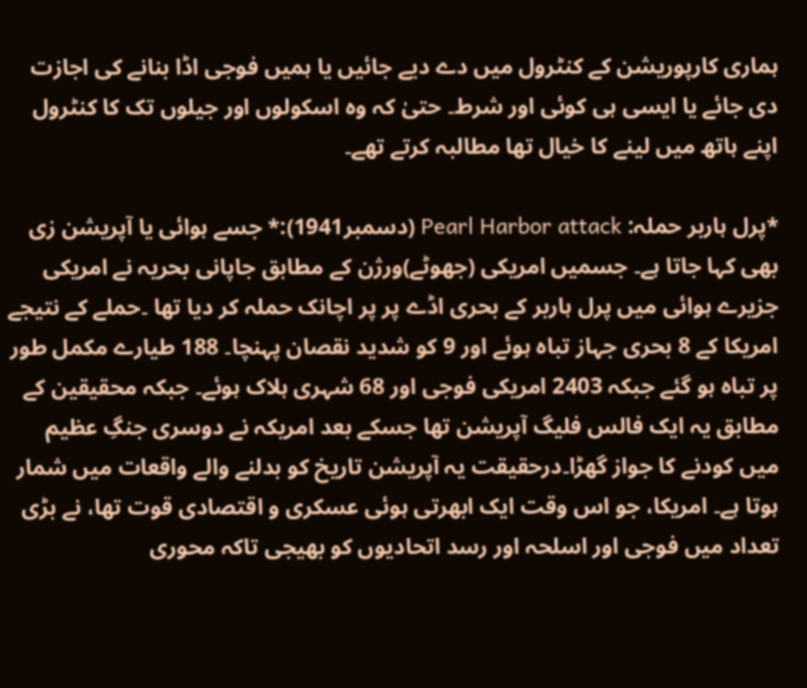ہماری کارپوریشن کے کنٹرول میں دے دیے جائیں یا ہمیں فوجی اڈا بنانے کی اجازت دی جائے یا ایسی ہی کوئی اور شرط۔ حتیٰ کہ وہ اسکولوں اور جیلوں تک کا کنٹرول اپنے ہاتھ میں لینے کا خیال تھا مطالبہ کرتے تھے۔

*پرل ہاربر حملہ: Pearl Harbor attack (دسمبر1941):* جسے ہوائی یا آپریشن زی بھی کہا جاتا ہے۔ جسمیں امریکی (جھوٹے)ورژن کے مطابق جاپانی بحریہ نے امریکی جزیرے ہوائی میں پرل ہاربر کے بحری اڈے پر پر اچانک حملہ کر دیا تھا ۔حملے کے نتیجے امریکا کے 8 بحری جہاز تباہ ہوئے اور 9 کو شدید نقصان پہنچا۔ 188 طیارے مکمل طور پر تباہ ہو گئے جبکہ 2403 امریکی فوجی اور 68 شہری ہلاک ہوئے۔ جبکہ محقیقین کے مطابق یہ ایک فالس فلیگ آپریشن تھا جسکے بعد امریکہ نے دوسری جنگِ عظیم میں کودنے کا جواز گھڑا۔درحقیقت یہ آپریشن تاریخ کو بدلنے والے واقعات میں شمار ہوتا ہے۔ امریکا، جو اس وقت ایک ابھرتی ہوئی عسکری و اقتصادی قوت تھا، نے بڑی تعداد میں فوجی اور اسلحہ اور رسد اتحادیوں کو بھیجی تاکہ محوری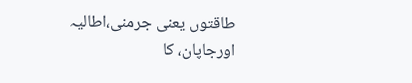طاقتوں یعنی جرمنی،اطالیہ اورجاپان، کا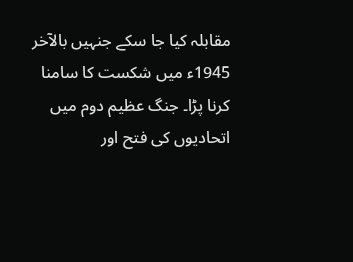مقابلہ کیا جا سکے جنہیں بالآخر 1945ء میں شکست کا سامنا کرنا پڑا۔ جنگ عظیم دوم میں اتحادیوں کی فتح اور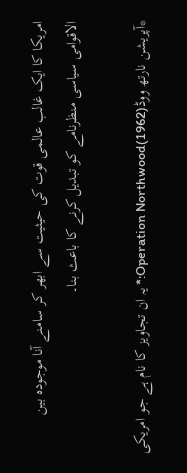امریکا کا ایک غالب عالمی قوت کی حیثیت سے ابھر کر سامنے آنا موجودہ بین الاقوامی سیاسی منظرنامے کو تبدیل کرنے کا باعث بنا۔

*آپریشن نارتھ ووڈOperation Northwood(1962):* یہ ان تجاویز کا نام ہے جو امریکی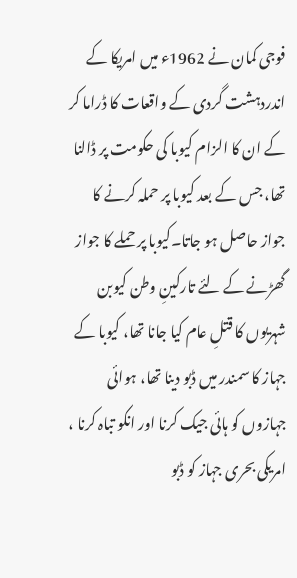فوجی کمان نے 1962ء میں امریکا کے اندردہشت گردی کے واقعات کا ڈراما کر کے ان کا الزام کیوبا کی حکومت پر ڈالنا تھا، جس کے بعد کیوبا پر حملہ کرنے کا جواز حاصل ہو جاتا۔کیوبا پر حملے کا جواز گھڑنے کے لئے تارکینِ وطن کیوبن شہریوں کا قتلِ عام کیا جانا تھا، کیوبا کے جہاز کا سمندر میں ڈبو دینا تھا، ہوائی جہازوں کو ہائی جیک کرنا اور انکو تباہ کرنا ، امریکی بحری جہاز کو ڈبو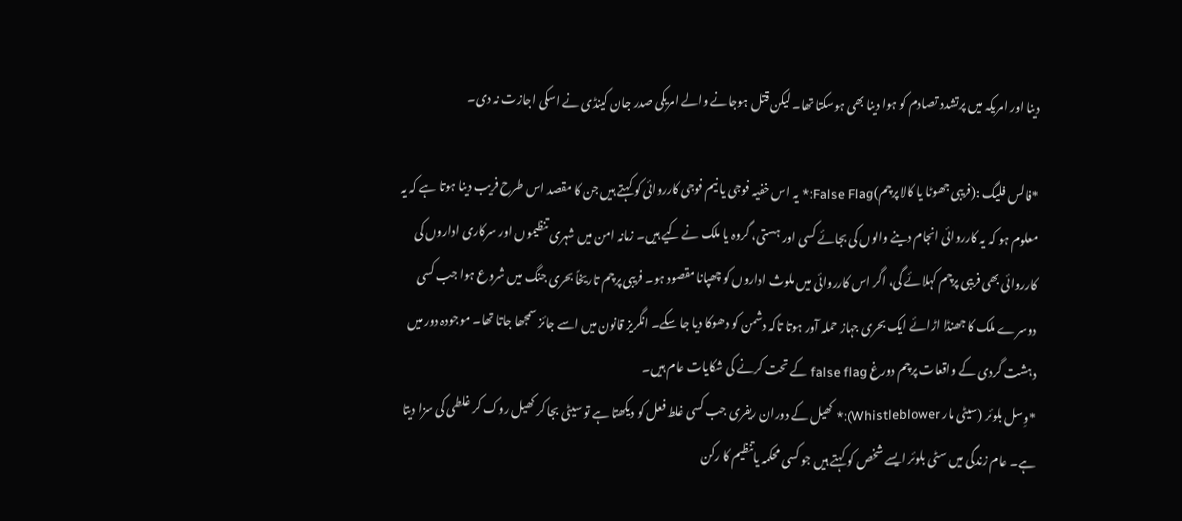دینا اور امریکہ میں پرتشدد تصادم کو ہوا دینا بھی ہوسکتا تھا۔ لیکن قتل ہوجانے والے امریکی صدر جان کینڈی نے اسکی اجازت نہ دی۔

*فالس فلیگ :(فریبی جھوٹا یا کالا پرچم)False Flag:* یہ اس خفیہ فوجی یا نیم فوجی کارروائی کو کہتے ہیں جن کا مقصد اس طرح فریب دینا ہوتا ہے کہ یہ معلوم ہو کہ یہ کارروائی انجام دینے والوں کی بجائے کسی اور ہستی، گروہ یا ملک نے کیے ہیں۔ زمانہ امن میں شہری تنظیموں اور سرکاری اداروں کی کارروائی بھی فریبی پرچم کہلائے گی، اگر اس کارروائی میں ملوث اداروں کو چھپانا مقصود ہو۔ فریبی پرچم تاریخاً بحری جنگ میں شروع ہوا جب کسی دوسرے ملک کا جھنڈا اڑائے ایک بحری جہاز حملہ آور ہوتا تاکہ دشمن کو دھوکا دیا جا سکے۔ انگریز قانون میں اسے جائز سمجھا جاتا تھا۔ موجودہ دور میں دہشت گردی کے واقعات پرچم دورغ false flag کے تحت کرنے کی شکایات عام ہیں۔
*وِسل بلوئر (سیٹی مار Whistleblower):* کھیل کے دوران ریفری جب کسی غلط فعل کو دیکھتا ہے تو سیٹی بجا کر کھیل روک کر غلطی کی سزا دیتا ہے۔ عام زندگی میں سٹی بلوئر ایسے شخص کو کہتے ہیں جو کسی محکمہ یاتنظیم کا رکن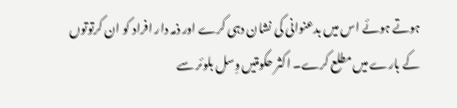ہوتے ہوئے اس میں بدعنوانی کی نشان دہی کرے اور ذمہ دار افراد کو ان کرتوتوں کے بارے میں مطلع کرے۔ اکثر حکومتیں وِسل بلوئر سے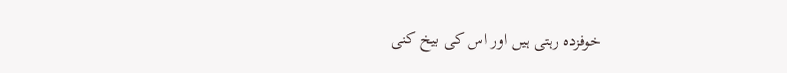خوفزدہ رہتی ہیں اور اس کی بیخ کنی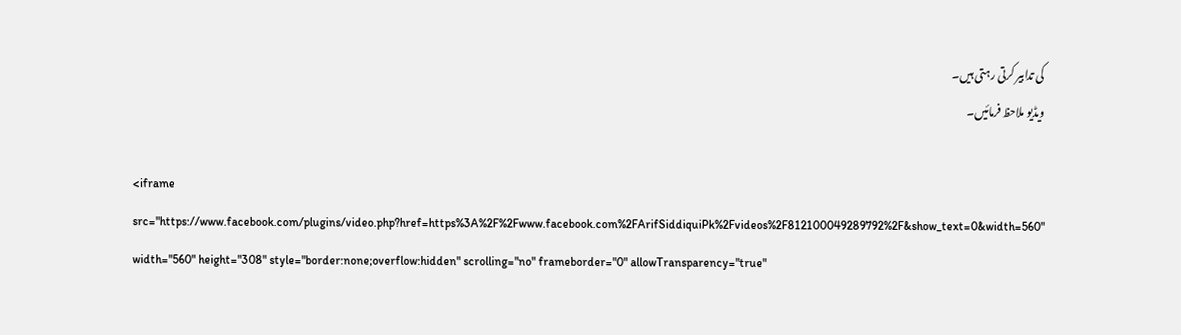کی تدابیر کرتی رہتی ہیں۔
ویڈیو ملاحظ فرمائیں۔

<iframe src="https://www.facebook.com/plugins/video.php?href=https%3A%2F%2Fwww.facebook.com%2FArifSiddiquiPk%2Fvideos%2F812100049289792%2F&show_text=0&width=560" width="560" height="308" style="border:none;overflow:hidden" scrolling="no" frameborder="0" allowTransparency="true"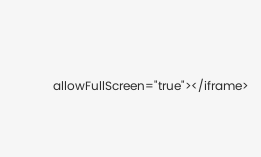allowFullScreen="true"></iframe>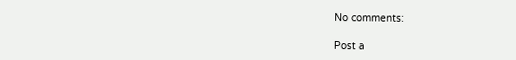No comments:

Post a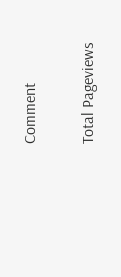Comment

Total Pageviews